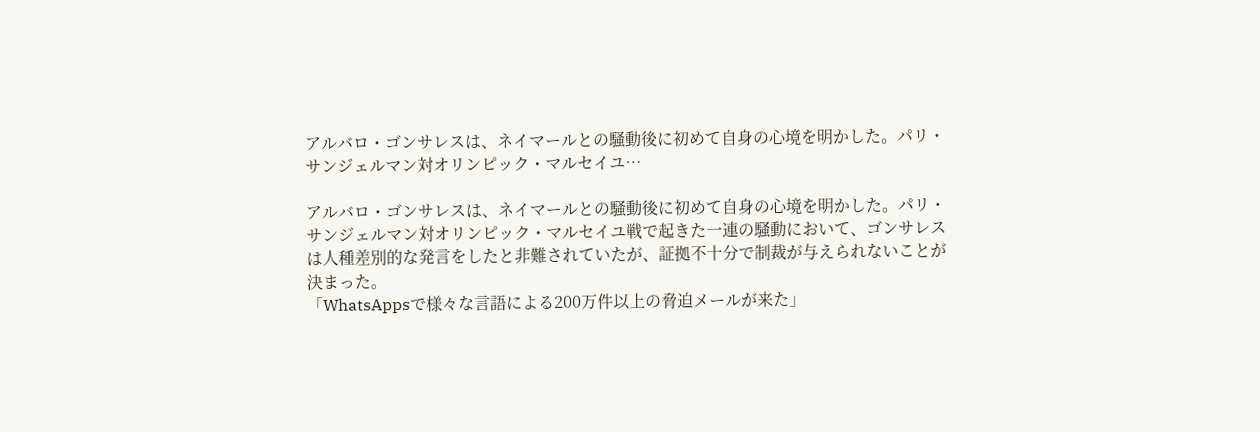アルバロ・ゴンサレスは、ネイマールとの騒動後に初めて自身の心境を明かした。パリ・サンジェルマン対オリンピック・マルセイユ…

アルバロ・ゴンサレスは、ネイマールとの騒動後に初めて自身の心境を明かした。パリ・サンジェルマン対オリンピック・マルセイユ戦で起きた一連の騒動において、ゴンサレスは人種差別的な発言をしたと非難されていたが、証拠不十分で制裁が与えられないことが決まった。
「WhatsAppsで様々な言語による200万件以上の脅迫メールが来た」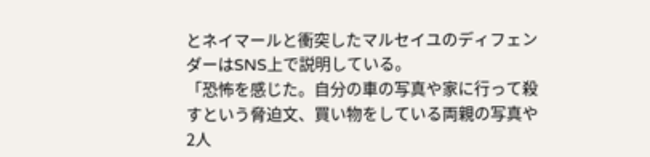とネイマールと衝突したマルセイユのディフェンダーはSNS上で説明している。
「恐怖を感じた。自分の車の写真や家に行って殺すという脅迫文、買い物をしている両親の写真や2人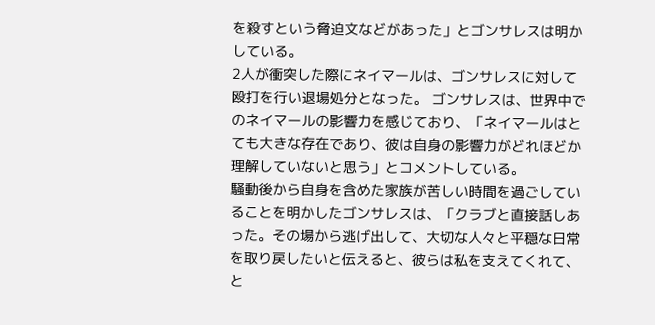を殺すという脅迫文などがあった」とゴンサレスは明かしている。
2人が衝突した際にネイマールは、ゴンサレスに対して殴打を行い退場処分となった。 ゴンサレスは、世界中でのネイマールの影響力を感じており、「ネイマールはとても大きな存在であり、彼は自身の影響力がどれほどか理解していないと思う」とコメントしている。
騒動後から自身を含めた家族が苦しい時間を過ごしていることを明かしたゴンサレスは、「クラブと直接話しあった。その場から逃げ出して、大切な人々と平穏な日常を取り戻したいと伝えると、彼らは私を支えてくれて、と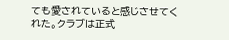ても愛されていると感じさせてくれた。クラブは正式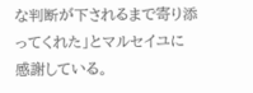な判断が下されるまで寄り添ってくれた」とマルセイユに感謝している。